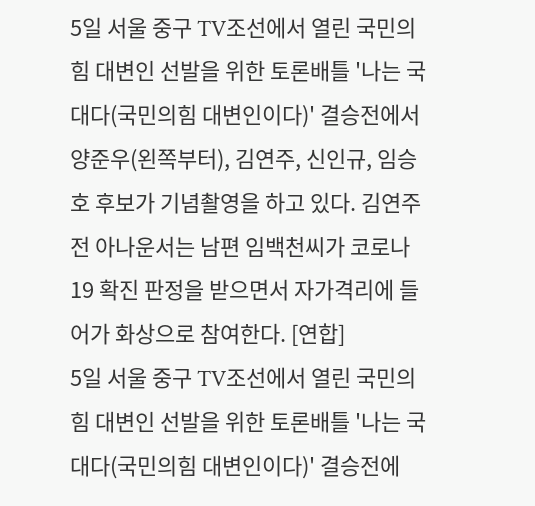5일 서울 중구 TV조선에서 열린 국민의힘 대변인 선발을 위한 토론배틀 '나는 국대다(국민의힘 대변인이다)' 결승전에서 양준우(왼쪽부터), 김연주, 신인규, 임승호 후보가 기념촬영을 하고 있다. 김연주 전 아나운서는 남편 임백천씨가 코로나19 확진 판정을 받으면서 자가격리에 들어가 화상으로 참여한다. [연합]
5일 서울 중구 TV조선에서 열린 국민의힘 대변인 선발을 위한 토론배틀 '나는 국대다(국민의힘 대변인이다)' 결승전에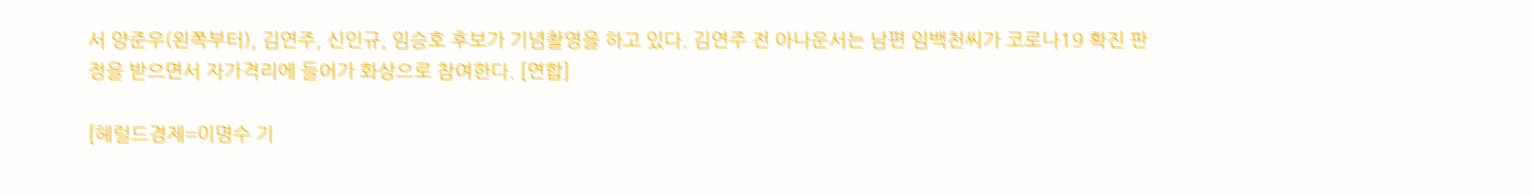서 양준우(왼쪽부터), 김연주, 신인규, 임승호 후보가 기념촬영을 하고 있다. 김연주 전 아나운서는 남편 임백천씨가 코로나19 확진 판정을 받으면서 자가격리에 들어가 화상으로 참여한다. [연합]

[헤럴드경제=이명수 기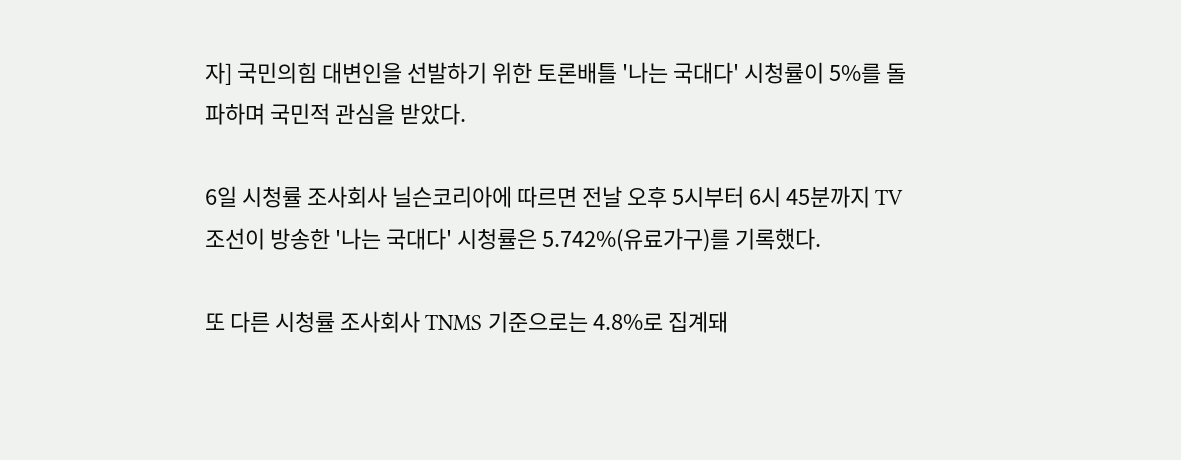자] 국민의힘 대변인을 선발하기 위한 토론배틀 '나는 국대다' 시청률이 5%를 돌파하며 국민적 관심을 받았다.

6일 시청률 조사회사 닐슨코리아에 따르면 전날 오후 5시부터 6시 45분까지 TV조선이 방송한 '나는 국대다' 시청률은 5.742%(유료가구)를 기록했다.

또 다른 시청률 조사회사 TNMS 기준으로는 4.8%로 집계돼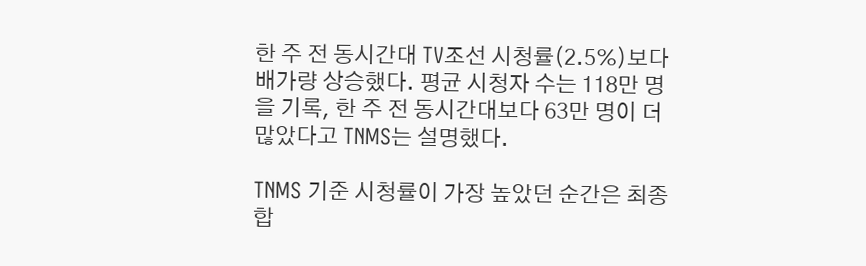한 주 전 동시간대 TV조선 시청률(2.5%)보다 배가량 상승했다. 평균 시청자 수는 118만 명을 기록, 한 주 전 동시간대보다 63만 명이 더 많았다고 TNMS는 설명했다.

TNMS 기준 시청률이 가장 높았던 순간은 최종 합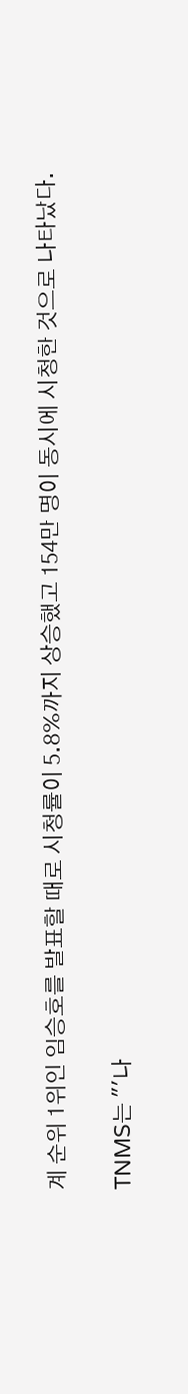계 순위 1위인 임승호를 발표할 때로 시청률이 5.8%까지 상승했고 154만 명이 동시에 시청한 것으로 나타났다.

TNMS는 "'나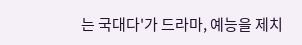는 국대다'가 드라마, 예능을 제치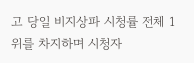고 당일 비지상파 시청률 전체 1위를 차지하며 시청자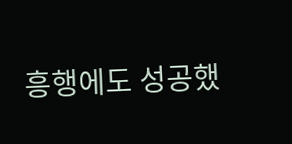흥행에도 성공했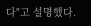다"고 설명했다.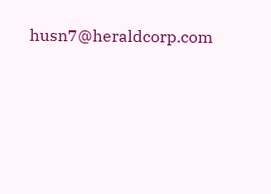husn7@heraldcorp.com